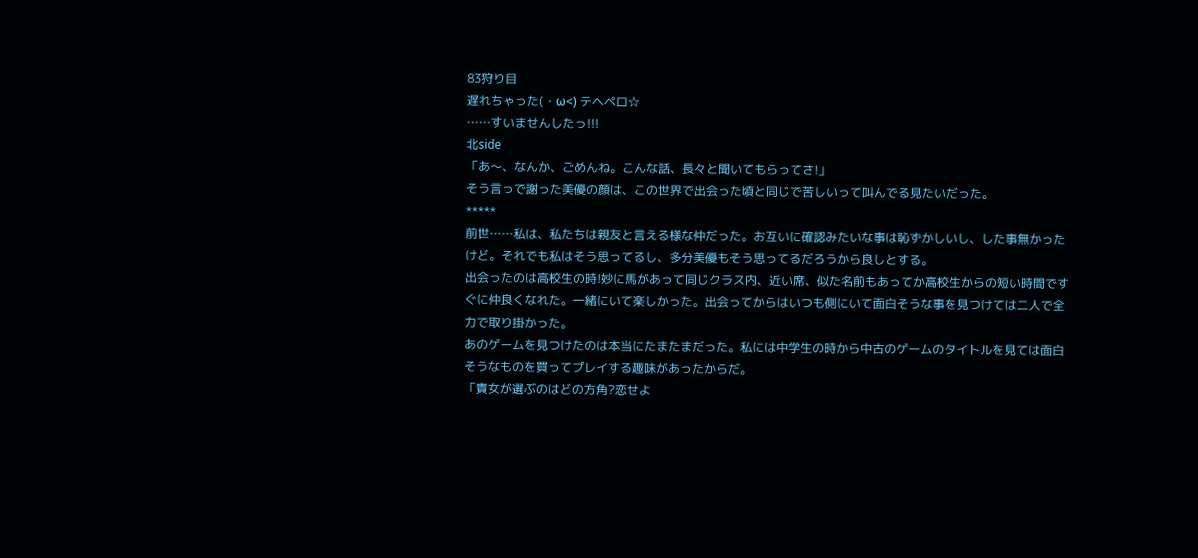83狩り目
遅れちゃった(・ω<) テヘペロ☆
……すいませんしたっ!!!
北side
「あ〜、なんか、ごめんね。こんな話、長々と聞いてもらってさ!」
そう言っで謝った美優の顔は、この世界で出会った頃と同じで苦しいって叫んでる見たいだった。
*****
前世……私は、私たちは親友と言える様な仲だった。お互いに確認みたいな事は恥ずかしいし、した事無かったけど。それでも私はそう思ってるし、多分美優もそう思ってるだろうから良しとする。
出会ったのは高校生の時!妙に馬があって同じクラス内、近い席、似た名前もあってか高校生からの短い時間ですぐに仲良くなれた。一緒にいて楽しかった。出会ってからはいつも側にいて面白そうな事を見つけては二人で全力で取り掛かった。
あのゲームを見つけたのは本当にたまたまだった。私には中学生の時から中古のゲームのタイトルを見ては面白そうなものを買ってプレイする趣味があったからだ。
「貴女が選ぶのはどの方角?恋せよ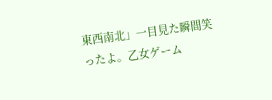東西南北」一目見た瞬間笑ったよ。乙女ゲーム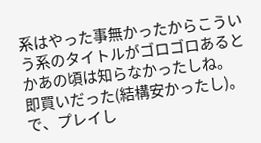系はやった事無かったからこういう系のタイトルがゴロゴロあるとかあの頃は知らなかったしね。
即買いだった(結構安かったし)。で、プレイし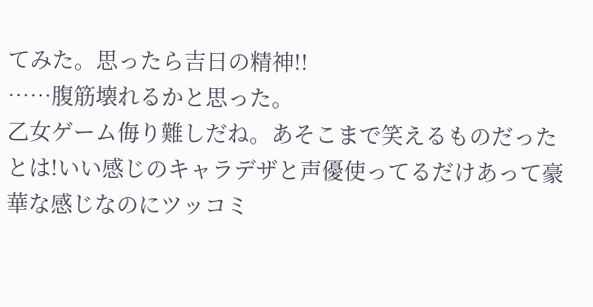てみた。思ったら吉日の精神!!
……腹筋壊れるかと思った。
乙女ゲーム侮り難しだね。あそこまで笑えるものだったとは!いい感じのキャラデザと声優使ってるだけあって豪華な感じなのにツッコミ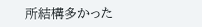所結構多かった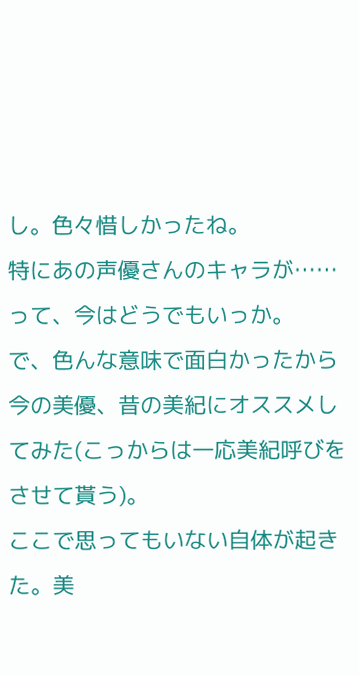し。色々惜しかったね。
特にあの声優さんのキャラが……って、今はどうでもいっか。
で、色んな意味で面白かったから今の美優、昔の美紀にオススメしてみた(こっからは一応美紀呼びをさせて貰う)。
ここで思ってもいない自体が起きた。美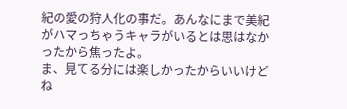紀の愛の狩人化の事だ。あんなにまで美紀がハマっちゃうキャラがいるとは思はなかったから焦ったよ。
ま、見てる分には楽しかったからいいけどね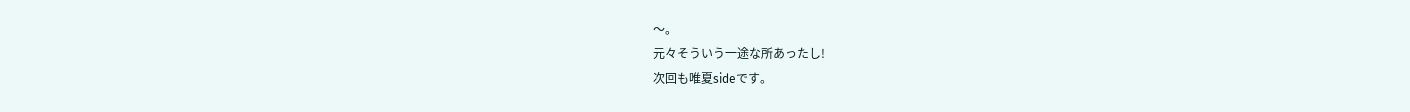〜。
元々そういう一途な所あったし!
次回も唯夏sideです。